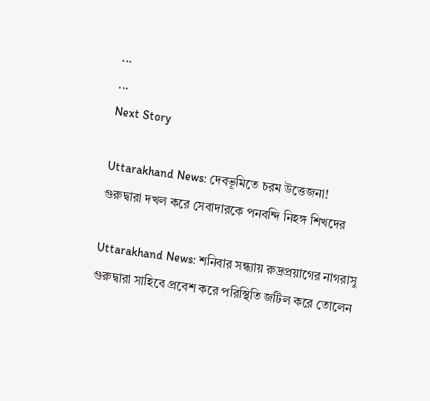...
...
Next Story

Uttarakhand News: দেবভূমিতে চরম উত্তেজনা! গুরুদ্বারা দখল করে সেবাদারকে পনবন্দি নিহঙ্গ শিখদের

Uttarakhand News: শনিবার সন্ধ্যায় রুদ্রপ্রয়াগের নাগরাসু গুরুদ্বারা সাহিবে প্রবেশ করে পরিস্থিতি জটিল করে তোলেন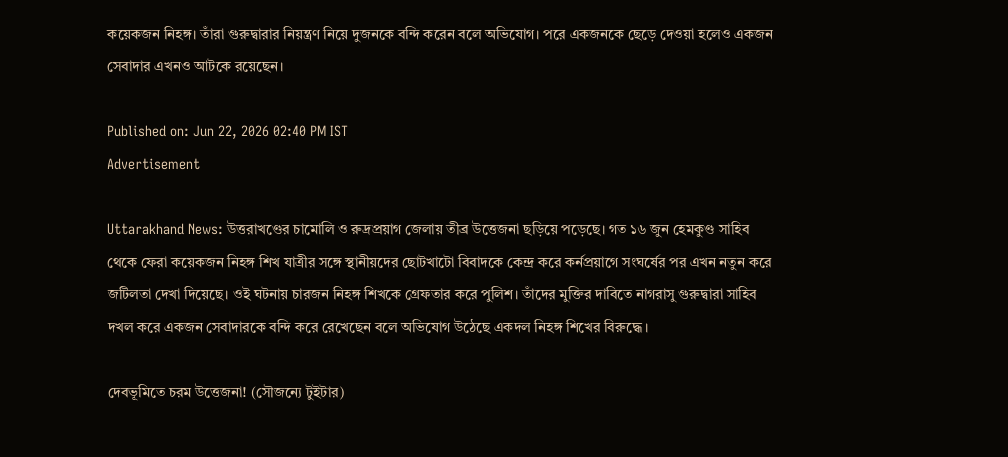কয়েকজন নিহঙ্গ। তাঁরা গুরুদ্বারার নিয়ন্ত্রণ নিয়ে দুজনকে বন্দি করেন বলে অভিযোগ। পরে একজনকে ছেড়ে দেওয়া হলেও একজন সেবাদার এখনও আটকে রয়েছেন।

Published on: Jun 22, 2026 02:40 PM IST
Advertisement

Uttarakhand News: উত্তরাখণ্ডের চামোলি ও রুদ্রপ্রয়াগ জেলায় তীব্র উত্তেজনা ছড়িয়ে পড়েছে। গত ১৬ জুন হেমকুণ্ড সাহিব থেকে ফেরা কয়েকজন নিহঙ্গ শিখ যাত্রীর সঙ্গে স্থানীয়দের ছোটখাটো বিবাদকে কেন্দ্র করে কর্নপ্রয়াগে সংঘর্ষের পর এখন নতুন করে জটিলতা দেখা দিয়েছে। ওই ঘটনায় চারজন নিহঙ্গ শিখকে গ্রেফতার করে পুলিশ। তাঁদের মুক্তির দাবিতে নাগরাসু গুরুদ্বারা সাহিব দখল করে একজন সেবাদারকে বন্দি করে রেখেছেন বলে অভিযোগ উঠেছে একদল নিহঙ্গ শিখের বিরুদ্ধে।

দেবভূমিতে চরম উত্তেজনা! (সৌজন্যে টুইটার)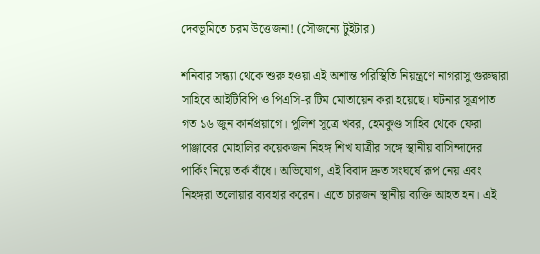দেবভূমিতে চরম উত্তেজনা! (সৌজন্যে টুইটার)

শনিবার সন্ধ্যা থেকে শুরু হওয়া এই অশান্ত পরিস্থিতি নিয়ন্ত্রণে নাগরাসু গুরুদ্বারা সাহিবে আইটিবিপি ও পিএসি-র টিম মোতায়েন করা হয়েছে। ঘটনার সূত্রপাত গত ১৬ জুন কার্নপ্রয়াগে। পুলিশ সূত্রে খবর, হেমকুণ্ড সাহিব থেকে ফেরা পাঞ্জাবের মোহালির কয়েকজন নিহঙ্গ শিখ যাত্রীর সঙ্গে স্থানীয় বাসিন্দাদের পার্কিং নিয়ে তর্ক বাঁধে। অভিযোগ, এই বিবাদ দ্রুত সংঘর্ষে রূপ নেয় এবং নিহঙ্গরা তলোয়ার ব্যবহার করেন। এতে চারজন স্থানীয় ব্যক্তি আহত হন। এই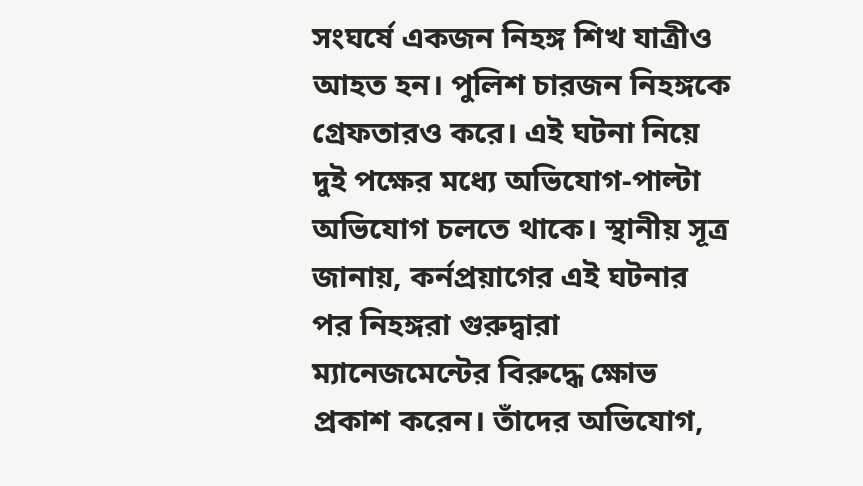সংঘর্ষে একজন নিহঙ্গ শিখ যাত্রীও আহত হন। পুলিশ চারজন নিহঙ্গকে গ্রেফতারও করে। এই ঘটনা নিয়ে দুই পক্ষের মধ্যে অভিযোগ-পাল্টা অভিযোগ চলতে থাকে। স্থানীয় সূত্র জানায়, কর্নপ্রয়াগের এই ঘটনার পর নিহঙ্গরা গুরুদ্বারা ম্যানেজমেন্টের বিরুদ্ধে ক্ষোভ প্রকাশ করেন। তাঁদের অভিযোগ,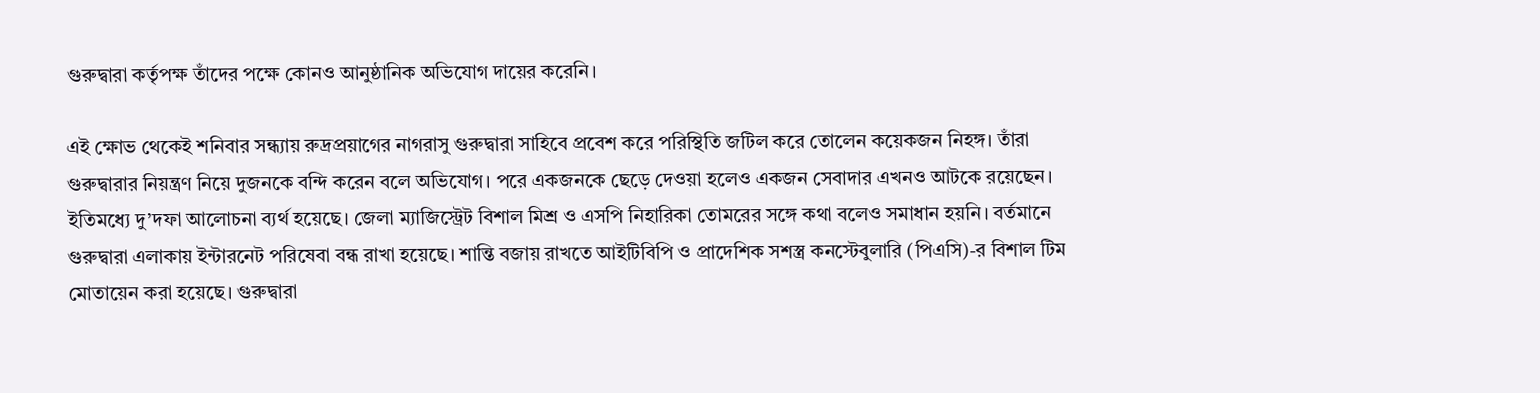গুরুদ্বারা কর্তৃপক্ষ তাঁদের পক্ষে কোনও আনুষ্ঠানিক অভিযোগ দায়ের করেনি।

এই ক্ষোভ থেকেই শনিবার সন্ধ্যায় রুদ্রপ্রয়াগের নাগরাসু গুরুদ্বারা সাহিবে প্রবেশ করে পরিস্থিতি জটিল করে তোলেন কয়েকজন নিহঙ্গ। তাঁরা গুরুদ্বারার নিয়ন্ত্রণ নিয়ে দুজনকে বন্দি করেন বলে অভিযোগ। পরে একজনকে ছেড়ে দেওয়া হলেও একজন সেবাদার এখনও আটকে রয়েছেন। ইতিমধ্যে দু’দফা আলোচনা ব্যর্থ হয়েছে। জেলা ম্যাজিস্ট্রেট বিশাল মিশ্র ও এসপি নিহারিকা তোমরের সঙ্গে কথা বলেও সমাধান হয়নি। বর্তমানে গুরুদ্বারা এলাকায় ইন্টারনেট পরিষেবা বন্ধ রাখা হয়েছে। শান্তি বজায় রাখতে আইটিবিপি ও প্রাদেশিক সশস্ত্র কনস্টেবুলারি (পিএসি)-র বিশাল টিম মোতায়েন করা হয়েছে। গুরুদ্বারা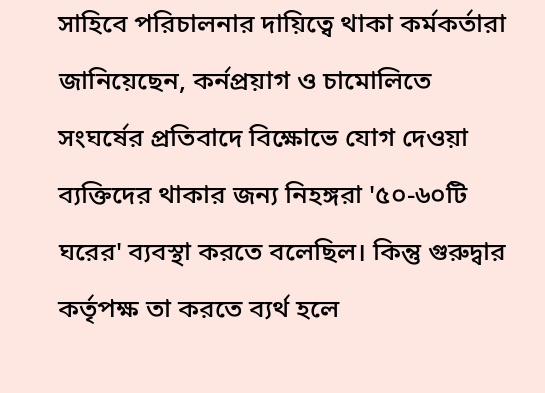সাহিবে পরিচালনার দায়িত্বে থাকা কর্মকর্তারা জানিয়েছেন, কর্নপ্রয়াগ ও চামোলিতে সংঘর্ষের প্রতিবাদে বিক্ষোভে যোগ দেওয়া ব্যক্তিদের থাকার জন্য নিহঙ্গরা '৫০-৬০টি ঘরের' ব্যবস্থা করতে বলেছিল। কিন্তু গুরুদ্বার কর্তৃপক্ষ তা করতে ব্যর্থ হলে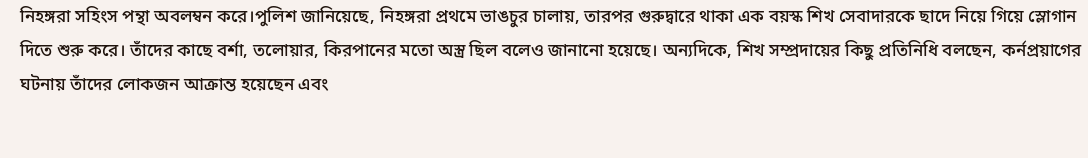নিহঙ্গরা সহিংস পন্থা অবলম্বন করে।পুলিশ জানিয়েছে, নিহঙ্গরা প্রথমে ভাঙচুর চালায়, তারপর গুরুদ্বারে থাকা এক বয়স্ক শিখ সেবাদারকে ছাদে নিয়ে গিয়ে স্লোগান দিতে শুরু করে। তাঁদের কাছে বর্শা, তলোয়ার, কিরপানের মতো অস্ত্র ছিল বলেও জানানো হয়েছে। অন্যদিকে, শিখ সম্প্রদায়ের কিছু প্রতিনিধি বলছেন, কর্নপ্রয়াগের ঘটনায় তাঁদের লোকজন আক্রান্ত হয়েছেন এবং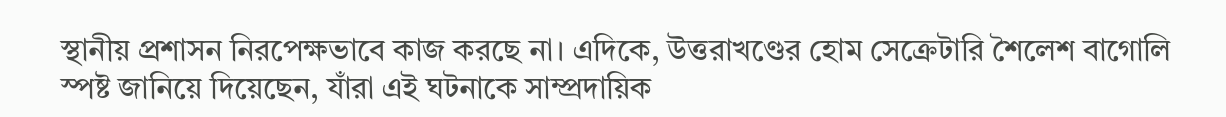স্থানীয় প্রশাসন নিরপেক্ষভাবে কাজ করছে না। এদিকে, উত্তরাখণ্ডের হোম সেক্রেটারি শৈলেশ বাগোলি স্পষ্ট জানিয়ে দিয়েছেন, যাঁরা এই ঘটনাকে সাম্প্রদায়িক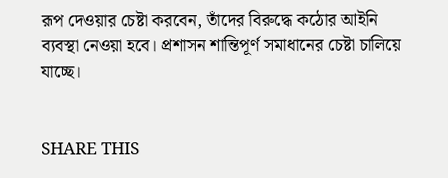রূপ দেওয়ার চেষ্টা করবেন, তাঁদের বিরুদ্ধে কঠোর আইনি ব্যবস্থা নেওয়া হবে। প্রশাসন শান্তিপূর্ণ সমাধানের চেষ্টা চালিয়ে যাচ্ছে।


SHARE THIS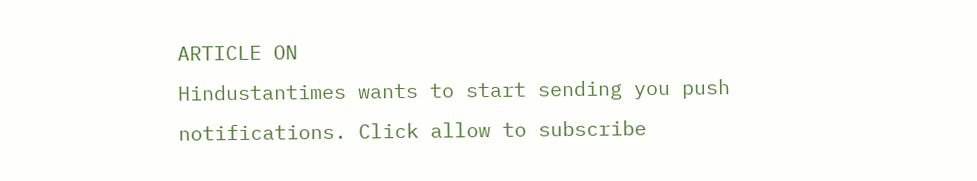ARTICLE ON
Hindustantimes wants to start sending you push notifications. Click allow to subscribe